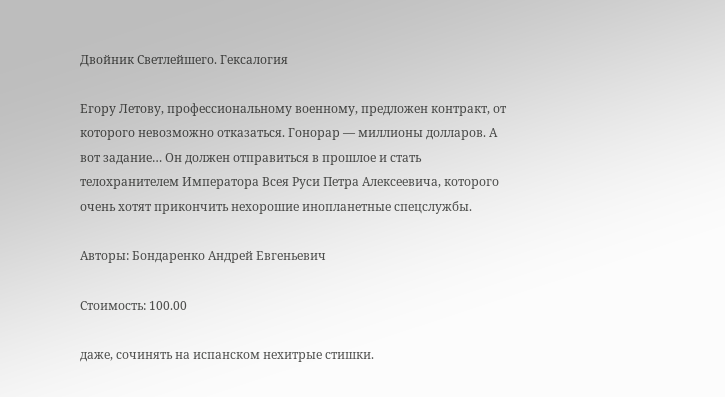Двойник Светлейшего. Гексалогия

Егору Летову, профессиональному военному, предложен контракт, от которого невозможно отказаться. Гонорар — миллионы долларов. А вот задание… Он должен отправиться в прошлое и стать телохранителем Императора Всея Руси Петра Алексеевича, которого очень хотят прикончить нехорошие инопланетные спецслужбы.

Авторы: Бондаренко Андрей Евгеньевич

Стоимость: 100.00

даже, сочинять на испанском нехитрые стишки.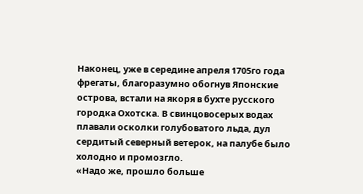Наконец, уже в середине апреля 1705го года фрегаты, благоразумно обогнув Японские острова, встали на якоря в бухте русского городка Охотска. В свинцовосерых водах плавали осколки голубоватого льда, дул сердитый северный ветерок, на палубе было холодно и промозгло.
«Надо же, прошло больше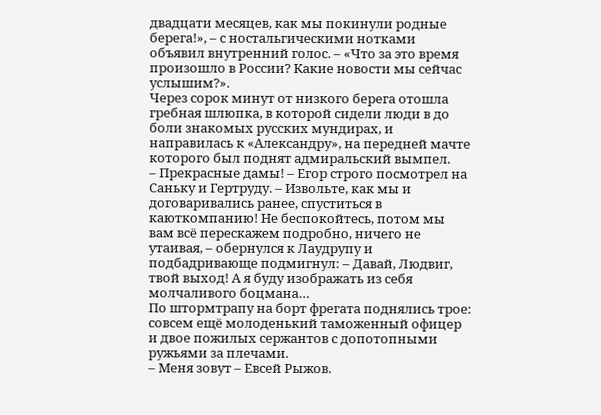двадцати месяцев, как мы покинули родные берега!», – с ностальгическими нотками объявил внутренний голос. – «Что за это время произошло в России? Какие новости мы сейчас услышим?».
Через сорок минут от низкого берега отошла гребная шлюпка, в которой сидели люди в до боли знакомых русских мундирах, и направилась к «Александру», на передней мачте которого был поднят адмиральский вымпел.
– Прекрасные дамы! – Егор строго посмотрел на Саньку и Гертруду. – Извольте, как мы и договаривались ранее, спуститься в каюткомпанию! Не беспокойтесь, потом мы вам всё перескажем подробно, ничего не утаивая, – обернулся к Лаудрупу и подбадривающе подмигнул: – Давай, Людвиг, твой выход! А я буду изображать из себя молчаливого боцмана…
По штормтрапу на борт фрегата поднялись трое: совсем ещё молоденький таможенный офицер и двое пожилых сержантов с допотопными ружьями за плечами.
– Меня зовут – Евсей Рыжов.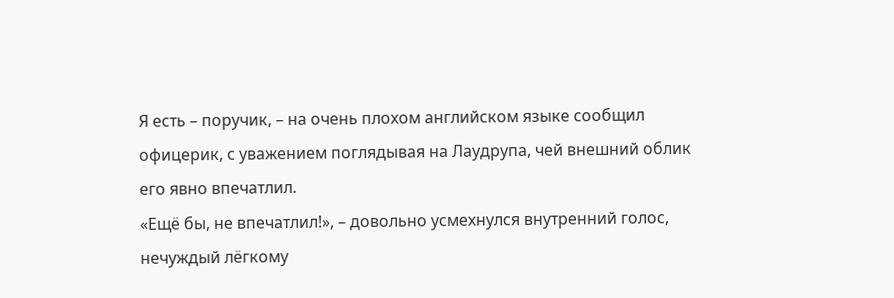Я есть – поручик, – на очень плохом английском языке сообщил офицерик, с уважением поглядывая на Лаудрупа, чей внешний облик его явно впечатлил.
«Ещё бы, не впечатлил!», – довольно усмехнулся внутренний голос, нечуждый лёгкому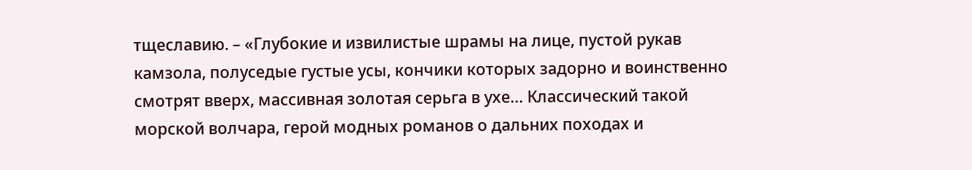тщеславию. – «Глубокие и извилистые шрамы на лице, пустой рукав камзола, полуседые густые усы, кончики которых задорно и воинственно смотрят вверх, массивная золотая серьга в ухе… Классический такой морской волчара, герой модных романов о дальних походах и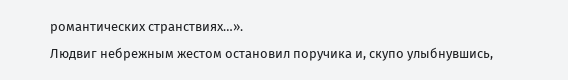романтических странствиях…».
Людвиг небрежным жестом остановил поручика и, скупо улыбнувшись,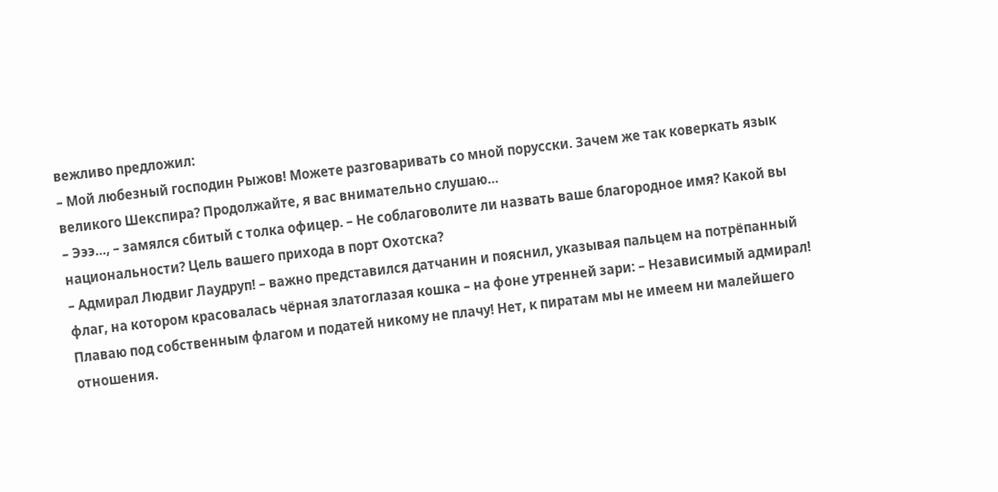вежливо предложил:
– Мой любезный господин Рыжов! Можете разговаривать со мной порусски. Зачем же так коверкать язык великого Шекспира? Продолжайте, я вас внимательно слушаю…
– Эээ…, – замялся сбитый с толка офицер. – Не соблаговолите ли назвать ваше благородное имя? Какой вы национальности? Цель вашего прихода в порт Охотска?
– Адмирал Людвиг Лаудруп! – важно представился датчанин и пояснил, указывая пальцем на потрёпанный флаг, на котором красовалась чёрная златоглазая кошка – на фоне утренней зари: – Независимый адмирал! Плаваю под собственным флагом и податей никому не плачу! Нет, к пиратам мы не имеем ни малейшего отношения.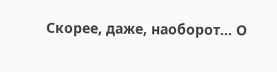Скорее, даже, наоборот… О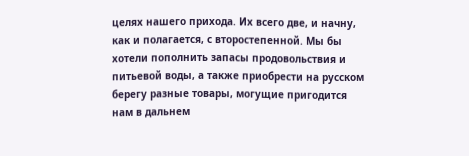целях нашего прихода. Их всего две, и начну, как и полагается, с второстепенной. Мы бы хотели пополнить запасы продовольствия и питьевой воды, а также приобрести на русском берегу разные товары, могущие пригодится нам в дальнем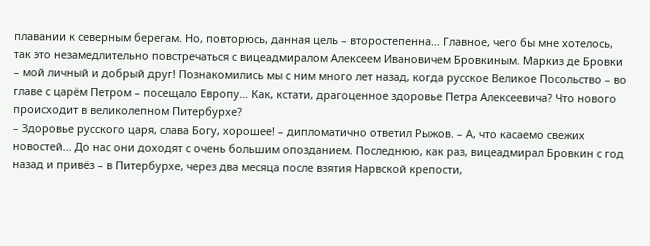плавании к северным берегам. Но, повторюсь, данная цель – второстепенна… Главное, чего бы мне хотелось, так это незамедлительно повстречаться с вицеадмиралом Алексеем Ивановичем Бровкиным. Маркиз де Бровки – мой личный и добрый друг! Познакомились мы с ним много лет назад, когда русское Великое Посольство – во главе с царём Петром – посещало Европу… Как, кстати, драгоценное здоровье Петра Алексеевича? Что нового происходит в великолепном Питербурхе?
– Здоровье русского царя, слава Богу, хорошее! – дипломатично ответил Рыжов. – А, что касаемо свежих новостей… До нас они доходят с очень большим опозданием. Последнюю, как раз, вицеадмирал Бровкин с год назад и привёз – в Питербурхе, через два месяца после взятия Нарвской крепости,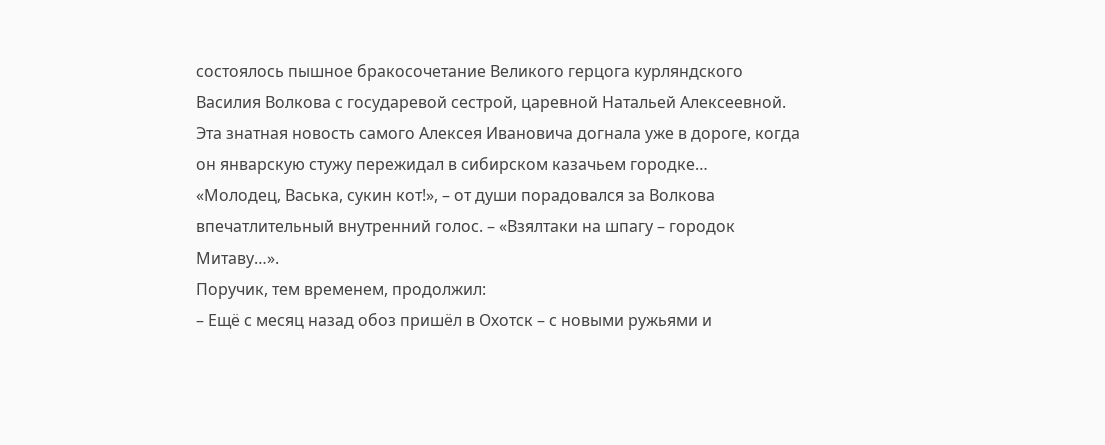состоялось пышное бракосочетание Великого герцога курляндского Василия Волкова с государевой сестрой, царевной Натальей Алексеевной. Эта знатная новость самого Алексея Ивановича догнала уже в дороге, когда он январскую стужу пережидал в сибирском казачьем городке…
«Молодец, Васька, сукин кот!», – от души порадовался за Волкова впечатлительный внутренний голос. – «Взялтаки на шпагу – городок Митаву…».
Поручик, тем временем, продолжил:
– Ещё с месяц назад обоз пришёл в Охотск – с новыми ружьями и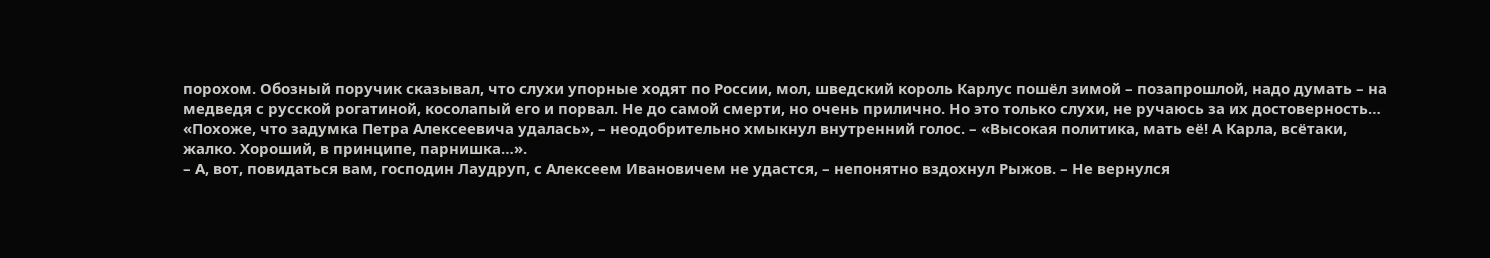порохом. Обозный поручик сказывал, что слухи упорные ходят по России, мол, шведский король Карлус пошёл зимой – позапрошлой, надо думать – на медведя с русской рогатиной, косолапый его и порвал. Не до самой смерти, но очень прилично. Но это только слухи, не ручаюсь за их достоверность…
«Похоже, что задумка Петра Алексеевича удалась», – неодобрительно хмыкнул внутренний голос. – «Высокая политика, мать её! А Карла, всётаки, жалко. Хороший, в принципе, парнишка…».
– А, вот, повидаться вам, господин Лаудруп, с Алексеем Ивановичем не удастся, – непонятно вздохнул Рыжов. – Не вернулся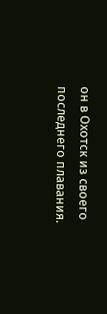он в Охотск из своего последнего плавания.